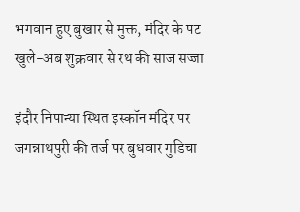भगवान हुए बुखार से मुक्त, मंदिर के पट खुले-अब शुक्रवार से रथ की साज सज्जा

इंदौर निपान्या स्थित इस्कॉन मंदिर पर जगन्नाथपुरी की तर्ज पर बुधवार गुडिचा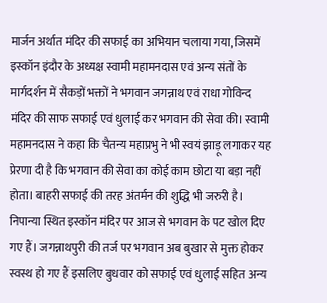मार्जन अर्थात मंदिर की सफाई का अभियान चलाया गया, जिसमें इस्कॉन इंदौर के अध्यक्ष स्वामी महामनदास एवं अन्य संतों के मार्गदर्शन में सैकड़ों भक्तों ने भगवान जगन्नाथ एवं राधा गोविन्द मंदिर की साफ सफाई एवं धुलाई कर भगवान की सेवा की। स्वामी महामनदास ने कहा कि चैतन्य महाप्रभु ने भी स्वयं झाड़ू लगाकर यह प्रेरणा दी है कि भगवान की सेवा का कोई काम छोटा या बड़ा नहीं होता। बाहरी सफाई की तरह अंतर्मन की शुद्धि भी जरुरी है।
निपान्या स्थित इस्कॉन मंदिर पर आज से भगवान के पट खोल दिए गए हैं। जगन्नाथपुरी की तर्ज पर भगवान अब बुखार से मुक्त होकर स्वस्थ हो गए हैं इसलिए बुधवार को सफाई एवं धुलाई सहित अन्य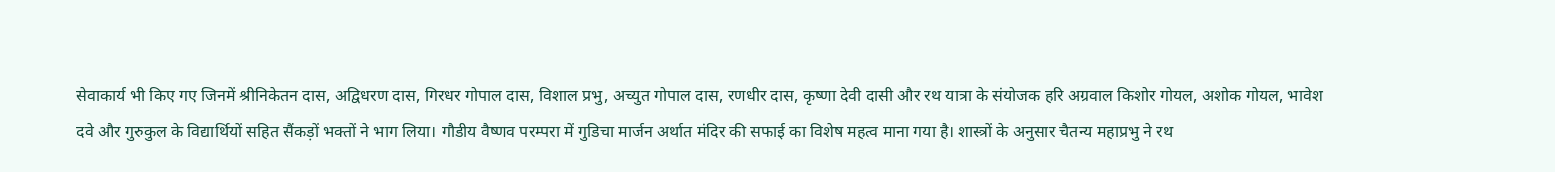सेवाकार्य भी किए गए जिनमें श्रीनिकेतन दास, अद्विधरण दास, गिरधर गोपाल दास, विशाल प्रभु, अच्युत गोपाल दास, रणधीर दास, कृष्णा देवी दासी और रथ यात्रा के संयोजक हरि अग्रवाल किशोर गोयल, अशोक गोयल, भावेश दवे और गुरुकुल के विद्यार्थियों सहित सैंकड़ों भक्तों ने भाग लिया। गौडीय वैष्णव परम्परा में गुडिचा मार्जन अर्थात मंदिर की सफाई का विशेष महत्व माना गया है। शास्त्रों के अनुसार चैतन्य महाप्रभु ने रथ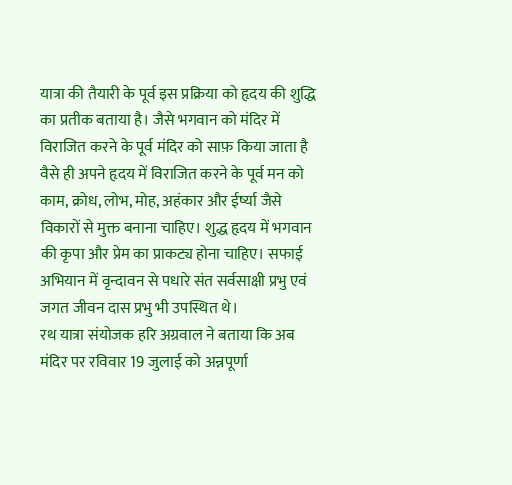यात्रा की तैयारी के पूर्व इस प्रक्रिया को हृदय की शुद्धि का प्रतीक बताया है। जैसे भगवान को मंदिर में विराजित करने के पूर्व मंदिर को साफ़ किया जाता है वैसे ही अपने हृदय में विराजित करने के पूर्व मन को काम, क्रोध, लोभ, मोह, अहंकार और ईर्ष्या जैसे विकारों से मुक्त बनाना चाहिए। शुद्ध हृदय में भगवान की कृपा और प्रेम का प्राकट्य होना चाहिए। सफाई अभियान में वृन्दावन से पधारे संत सर्वसाक्षी प्रभु एवं जगत जीवन दास प्रभु भी उपस्थित थे।
रथ यात्रा संयोजक हरि अग्रवाल ने बताया कि अब मंदिर पर रविवार 19 जुलाई को अन्नपूर्णा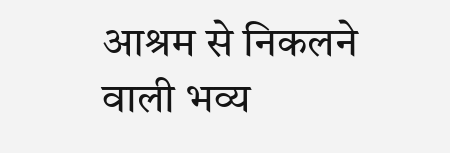आश्रम से निकलने वाली भव्य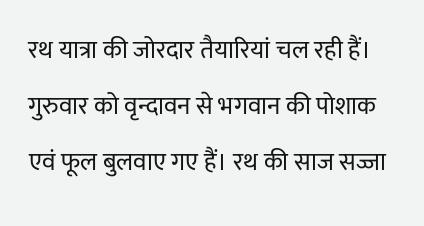रथ यात्रा की जोरदार तैयारियां चल रही हैं। गुरुवार को वृन्दावन से भगवान की पोशाक एवं फूल बुलवाए गए हैं। रथ की साज सज्जा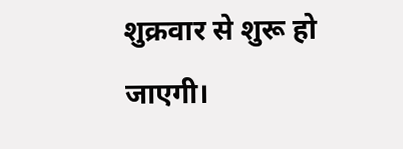शुक्रवार से शुरू हो जाएगी।